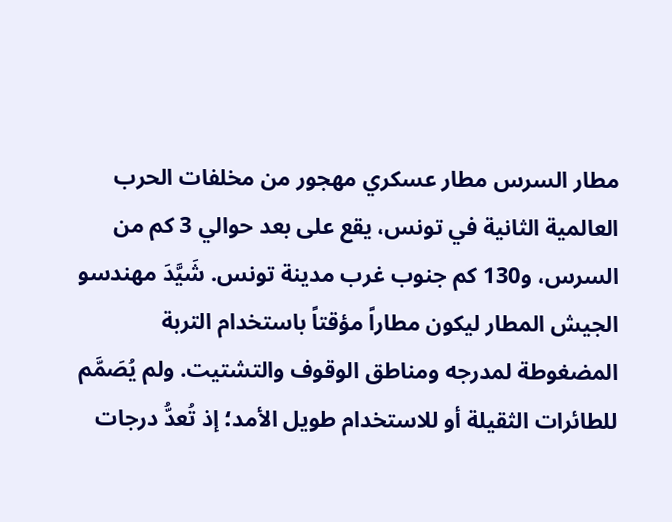مطار السرس مطار عسكري مهجور من مخلفات الحرب العالمية الثانية في تونس، يقع على بعد حوالي 3 كم من السرس، و130 كم جنوب غرب مدينة تونس. شَيَّدَ مهندسو الجيش المطار ليكون مطاراً مؤقتاً باستخدام التربة المضغوطة لمدرجه ومناطق الوقوف والتشتيت. ولم يُصَمَّم للطائرات الثقيلة أو للاستخدام طويل الأمد؛ إذ تُعدُّ درجات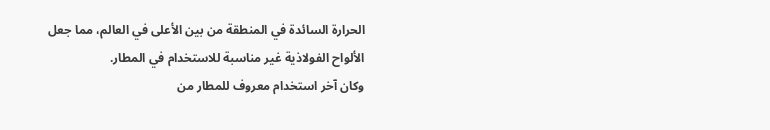الحرارة السائدة في المنطقة من بين الأعلى في العالم، مما جعل الألواح الفولاذية غير مناسبة للاستخدام في المطار.
وكان آخر استخدام معروف للمطار من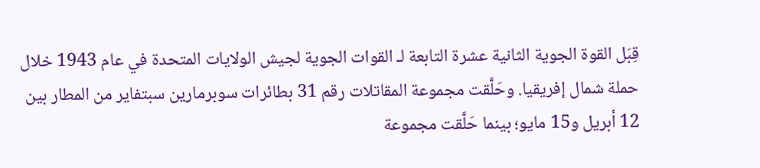قِبَل القوة الجوية الثانية عشرة التابعة لـ القوات الجوية لجيش الولايات المتحدة في عام 1943 خلال حملة شمال إفريقيا. وحَلَّقت مجموعة المقاتلات رقم 31 بطائرات سوبرمارين سبتفاير من المطار بين 12 أبريل و15 مايو؛ بينما حَلَّقت مجموعة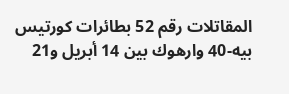المقاتلات رقم 52 بطائرات كورتيس بيه-40 وارهوك بين 14 أبريل و21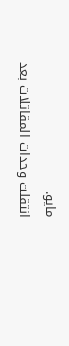مايو.
انتقلت وحدات المقاتلات بعد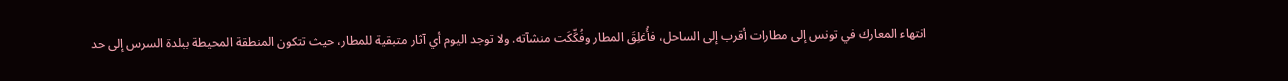انتهاء المعارك في تونس إلى مطارات أقرب إلى الساحل، فأُغلِقَ المطار وفُكِّكَت منشآته. ولا توجد اليوم أي آثار متبقية للمطار، حيث تتكون المنطقة المحيطة ببلدة السرس إلى حد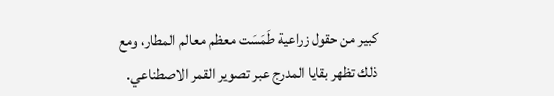كبير من حقول زراعية طَمَسَت معظم معالم المطار، ومع ذلك تظهر بقايا المدرج عبر تصوير القمر الاصطناعي.